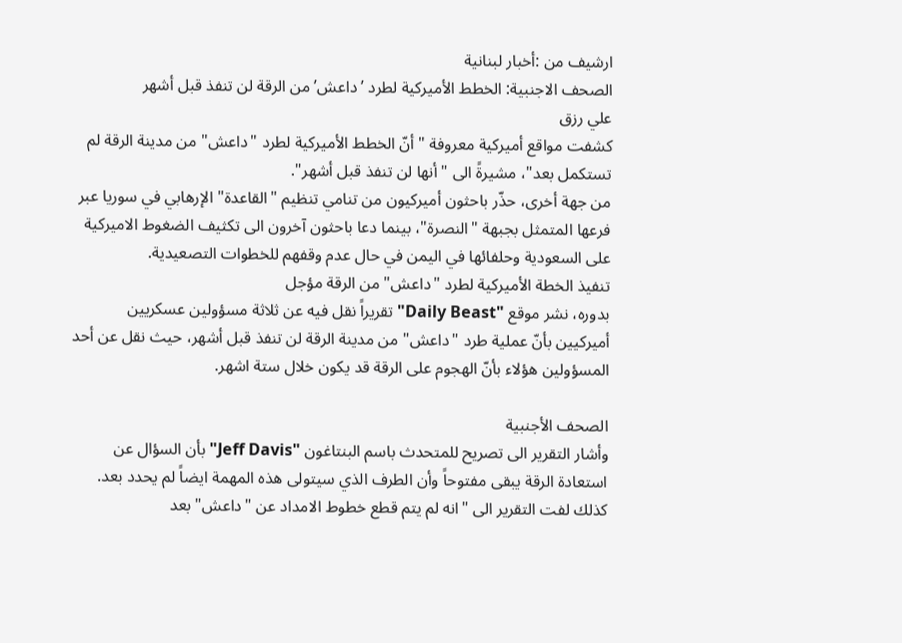ارشيف من :أخبار لبنانية
الصحف الاجنبية: الخطط الأميركية لطرد ’داعش’ من الرقة لن تنفذ قبل أشهر
علي رزق
كشفت مواقع أميركية معروفة "أنّ الخطط الأميركية لطرد "داعش" من مدينة الرقة لم تستكمل بعد"، مشيرةً الى "أنها لن تنفذ قبل أشهر".
من جهة أخرى، حذّر باحثون أميركيون من تنامي تنظيم "القاعدة" الإرهابي في سوريا عبر فرعها المتمثل بجبهة "النصرة"، بينما دعا باحثون آخرون الى تكثيف الضغوط الاميركية على السعودية وحلفائها في اليمن في حال عدم وقفهم للخطوات التصعيدية.
تنفيذ الخطة الأميركية لطرد "داعش" من الرقة مؤجل
بدوره، نشر موقع "Daily Beast" تقريراً نقل فيه عن ثلاثة مسؤولين عسكريين أميركيين بأنّ عملية طرد "داعش" من مدينة الرقة لن تنفذ قبل أشهر، حيث نقل عن أحد المسؤولين هؤلاء بأنّ الهجوم على الرقة قد يكون خلال ستة اشهر.

الصحف الأجنبية
وأشار التقرير الى تصريح للمتحدث باسم البنتاغون "Jeff Davis" بأن السؤال عن استعادة الرقة يبقى مفتوحاً وأن الطرف الذي سيتولى هذه المهمة ايضاً لم يحدد بعد.
كذلك لفت التقرير الى "انه لم يتم قطع خطوط الامداد عن "داعش" بعد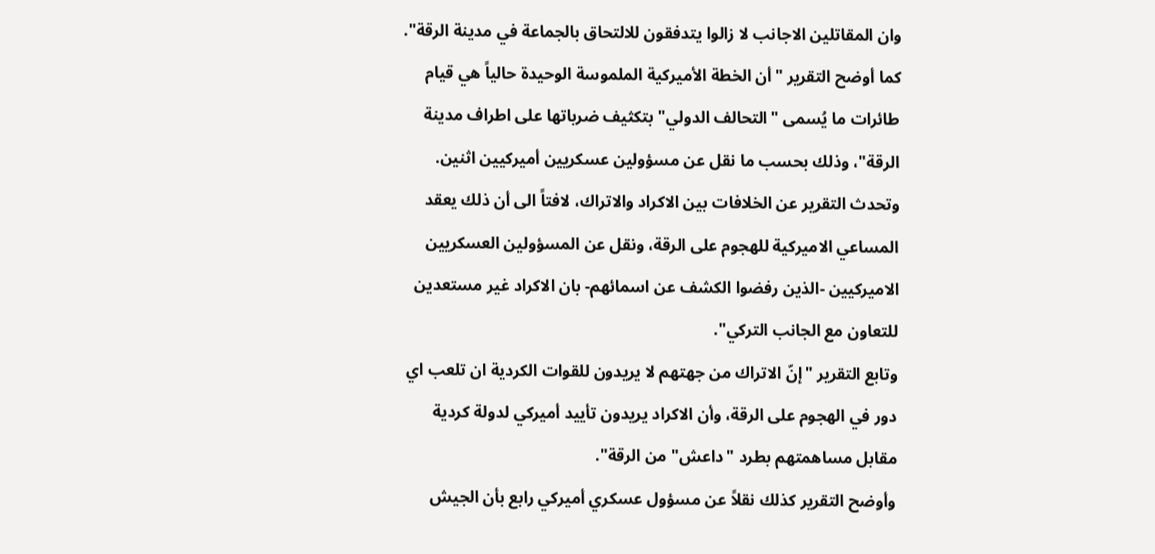وان المقاتلين الاجانب لا زالوا يتدفقون للالتحاق بالجماعة في مدينة الرقة".
كما أوضح التقرير "أن الخطة الأميركية الملموسة الوحيدة حالياً هي قيام طائرات ما يُسمى "التحالف الدولي" بتكثيف ضرباتها على اطراف مدينة الرقة"، وذلك بحسب ما نقل عن مسؤولين عسكريين أميركيين اثنين.
وتحدث التقرير عن الخلافات بين الاكراد والاتراك، لافتاً الى أن ذلك يعقد المساعي الاميركية للهجوم على الرقة، ونقل عن المسؤولين العسكريين الاميركيين -الذين رفضوا الكشف عن اسمائهم- بان الاكراد غير مستعدين للتعاون مع الجانب التركي".
وتابع التقرير "إنّ الاتراك من جهتهم لا يريدون للقوات الكردية ان تلعب اي دور في الهجوم على الرقة، وأن الاكراد يريدون تأييد أميركي لدولة كردية مقابل مساهمتهم بطرد "داعش" من الرقة".
وأوضح التقرير كذلك نقلاً عن مسؤول عسكري أميركي رابع بأن الجيش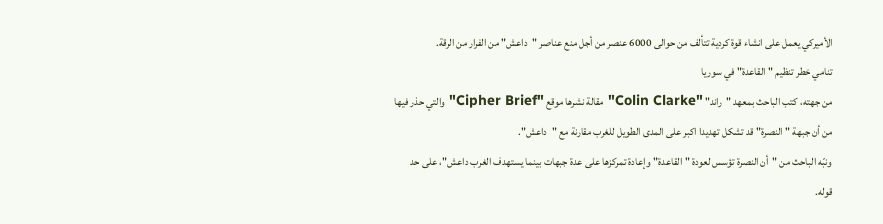الأميركي يعمل على انشاء قوة كردية تتألف من حوالى 6000 عنصر من أجل منع عناصر "داعش" من الفرار من الرقة.
تنامي خطر تنظيم "القاعدة" في سوريا
من جهته، كتب الباحث بمعهد "راند" "Colin Clarke" مقالة نشرها موقع "Cipher Brief" والتي حذر فيها من أن جبهة "النصرة" قد تشكل تهديدا اكبر على المدى الطويل للغرب مقارنة مع "داعش".
ونبّه الباحث من "أن النصرة تؤسس لعودة "القاعدة" وإعادة تمركزها على عدة جبهات بينما يستهدف الغرب داعش"، على حد قوله.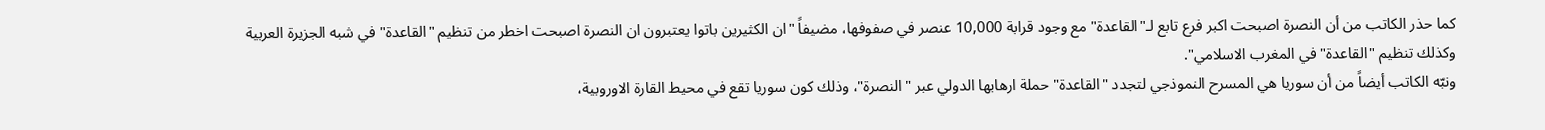كما حذر الكاتب من أن النصرة اصبحت اكبر فرع تابع لـ"القاعدة" مع وجود قرابة 10,000 عنصر في صفوفها، مضيفاً "ان الكثيرين باتوا يعتبرون ان النصرة اصبحت اخطر من تنظيم "القاعدة" في شبه الجزيرة العربية وكذلك تنظيم "القاعدة" في المغرب الاسلامي".
ونبّه الكاتب أيضاً من أن سوريا هي المسرح النموذجي لتجدد "القاعدة" حملة ارهابها الدولي عبر "النصرة"، وذلك كون سوريا تقع في محيط القارة الاوروبية،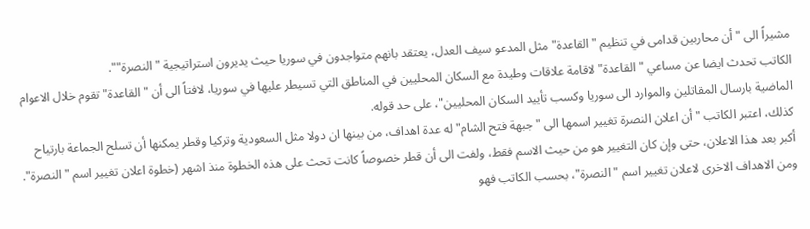مشيراً الى "أن محاربين قدامى في تنظيم "القاعدة" مثل المدعو سيف العدل، يعتقد بانهم متواجدون في سوريا حيث يديرون استراتيجية "النصرة"".
الكاتب تحدث ايضا عن مساعي "القاعدة" لاقامة علاقات وطيدة مع السكان المحليين في المناطق التي تسيطر عليها في سوريا، لافتاً الى أن "القاعدة" تقوم خلال الاعوام الماضية بارسال المقاتلين والموارد الى سوريا وكسب تأييد السكان المحليين"، على حد قوله.
كذلك، اعتبر الكاتب "أن اعلان النصرة تغيير اسمها الى "جبهة فتح الشام" له عدة اهداف، من بينها ان دولا مثل السعودية وتركيا وقطر يمكنها أن تسلح الجماعة بارتياح أكبر بعد هذا الاعلان، حتى وإن كان التغيير هو من حيث الاسم فقط، ولفت الى أن قطر خصوصاً كانت تحث على هذه الخطوة منذ اشهر (خطوة اعلان تغيير اسم "النصرة".
ومن الاهداف الاخرى لاعلان تغيير اسم "النصرة"، بحسب الكاتب فهو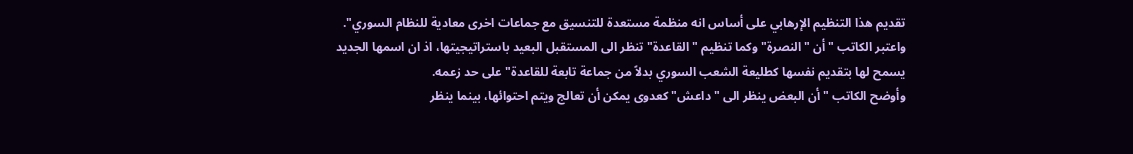تقديم هذا التنظيم الإرهابي على أساس انه منظمة مستعدة للتنسيق مع جماعات اخرى معادية للنظام السوري".
واعتبر الكاتب "أن "النصرة" وكما تنظيم "القاعدة" تنظر الى المستقبل البعيد باستراتيجيتها، اذ ان اسمها الجديد يسمح لها بتقديم نفسها كطليعة الشعب السوري بدلاً من جماعة تابعة للقاعدة" على حد زعمه.
وأوضح الكاتب "أن البعض ينظر الى "داعش" كعدوى يمكن أن تعالج ويتم احتوائها، بينما ينظر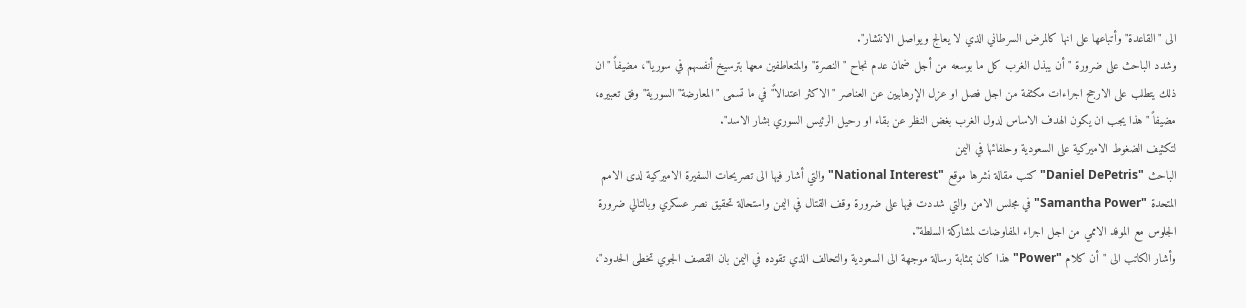الى "القاعدة" وأتباعها على انها كالمرض السرطاني الذي لا يعالج ويواصل الانتشار".
وشدد الباحث على ضرورة "أن يبذل الغرب كل ما بوسعه من أجل ضمان عدم نجاح "النصرة" والمتعاطفين معها بترسيخ أنفسهم في سوريا"، مضيفاً "ان ذلك يتطلب على الارجح اجراءات مكثفة من اجل فصل او عزل الإرهابيين عن العناصر "الاكثر اعتدالاً" في ما تسمى "المعارضة" السورية" وفق تعبيره، مضيفاً "هذا يجب ان يكون الهدف الاساس لدول الغرب بغض النظر عن بقاء او رحيل الرئيس السوري بشار الاسد".
لتكثيف الضغوط الاميركية على السعودية وحلفائها في اليمن
الباحث "Daniel DePetris" كتب مقالة نشرها موقع "National Interest" والتي أشار فيها الى تصريحات السفيرة الاميركية لدى الامم المتحدة "Samantha Power" في مجلس الامن والتي شددت فيها على ضرورة وقف القتال في اليمن واستحالة تحقيق نصر عسكري وبالتالي ضرورة الجلوس مع الموفد الاممي من اجل اجراء المفاوضات لمشاركة السلطة".
وأشار الكاتب الى "أن كلام "Power" هذا كان بمثابة رسالة موجهة الى السعودية والتحالف الذي تقوده في اليمن بان القصف الجوي تخطى الحدود"،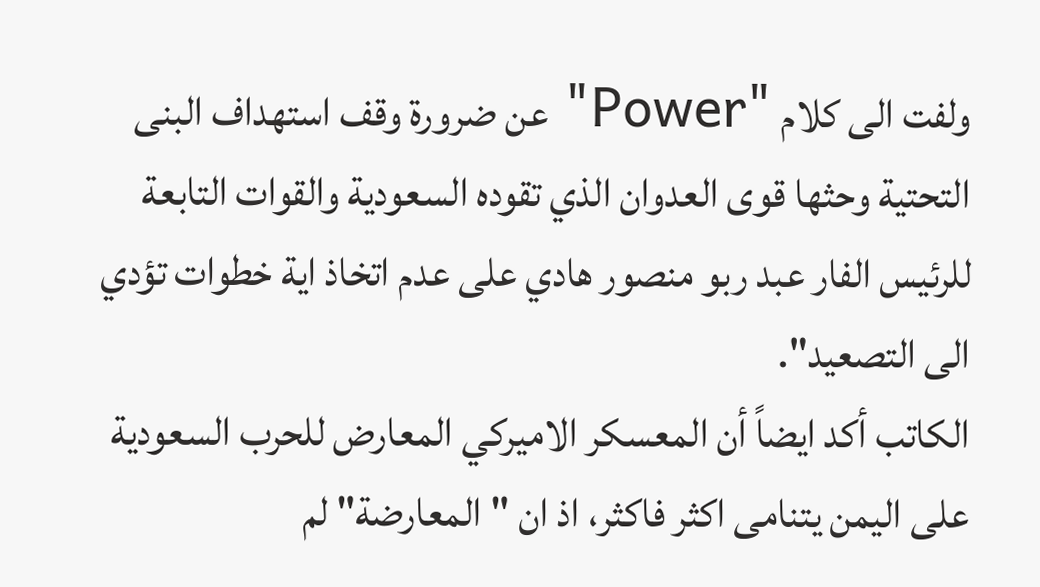ولفت الى كلام "Power" عن ضرورة وقف استهداف البنى التحتية وحثها قوى العدوان الذي تقوده السعودية والقوات التابعة للرئيس الفار عبد ربو منصور هادي على عدم اتخاذ اية خطوات تؤدي الى التصعيد".
الكاتب أكد ايضاً أن المعسكر الاميركي المعارض للحرب السعودية على اليمن يتنامى اكثر فاكثر، اذ ان "المعارضة" لم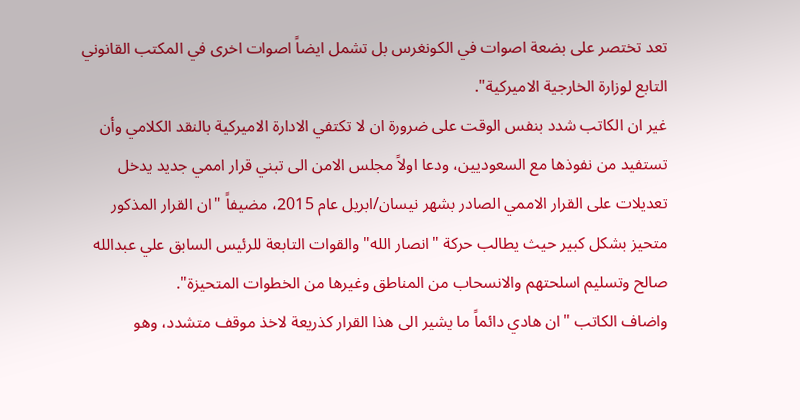تعد تختصر على بضعة اصوات في الكونغرس بل تشمل ايضاً اصوات اخرى في المكتب القانوني التابع لوزارة الخارجية الاميركية".
غير ان الكاتب شدد بنفس الوقت على ضرورة ان لا تكتفي الادارة الاميركية بالنقد الكلامي وأن تستفيد من نفوذها مع السعوديين، ودعا اولاً مجلس الامن الى تبني قرار اممي جديد يدخل تعديلات على القرار الاممي الصادر بشهر نيسان/ابريل عام 2015، مضيفاً "ان القرار المذكور متحيز بشكل كبير حيث يطالب حركة "انصار الله" والقوات التابعة للرئيس السابق علي عبدالله صالح وتسليم اسلحتهم والانسحاب من المناطق وغيرها من الخطوات المتحيزة".
واضاف الكاتب "ان هادي دائماً ما يشير الى هذا القرار كذريعة لاخذ موقف متشدد، وهو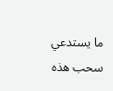ما يستدعي سحب هذه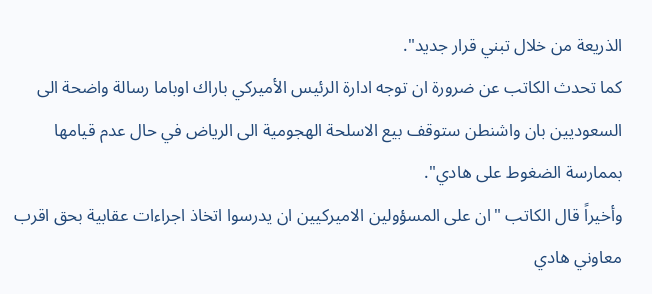الذريعة من خلال تبني قرار جديد".
كما تحدث الكاتب عن ضرورة ان توجه ادارة الرئيس الأميركي باراك اوباما رسالة واضحة الى السعوديين بان واشنطن ستوقف بيع الاسلحة الهجومية الى الرياض في حال عدم قيامها بممارسة الضغوط على هادي".
وأخيراً قال الكاتب "ان على المسؤولين الاميركيين ان يدرسوا اتخاذ اجراءات عقابية بحق اقرب معاوني هادي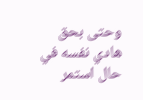وحتى بحق هادي نفسه في حال استمر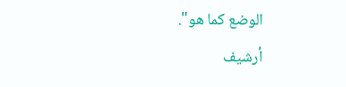الوضع كما هو".
أرشيف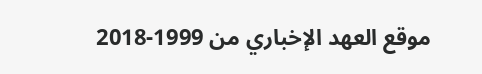موقع العهد الإخباري من 1999-2018